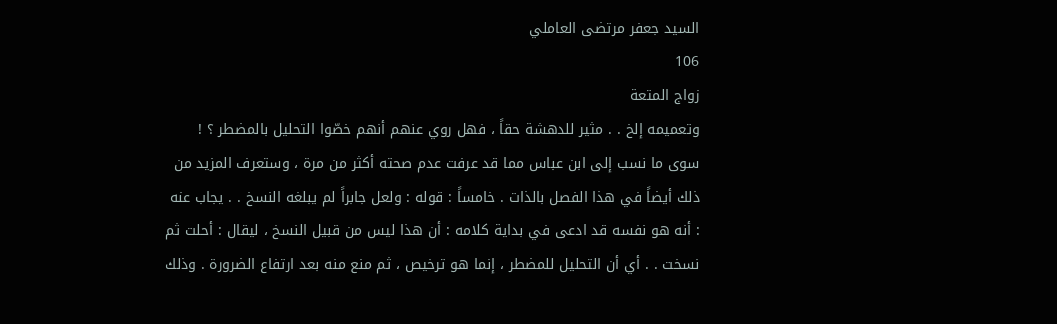السيد جعفر مرتضى العاملي
106
زواج المتعة
وتعميمه إلخ . . مثير للدهشة حقاً ، فهل روي عنهم أنهم خصّوا التحليل بالمضطر ؟ ! سوى ما نسب إلى ابن عباس مما قد عرفت عدم صحته أكثر من مرة ، وستعرف المزيد من ذلك أيضاً في هذا الفصل بالذات . خامساً : قوله : ولعل جابراً لم يبلغه النسخ . . يجاب عنه : أنه هو نفسه قد ادعى في بداية كلامه : أن هذا ليس من قبيل النسخ ، ليقال : أحلت ثم نسخت . . أي أن التحليل للمضطر ، إنما هو ترخيص ، ثم منع منه بعد ارتفاع الضرورة . وذلك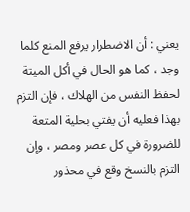يعني : أن الاضطرار يرفع المنع كلما وجد ، كما هو الحال في أكل الميتة لحفظ النفس من الهلاك ، فإن التزم بهذا فعليه أن يفتي بحلية المتعة للضرورة في كل عصر ومصر ، وإن التزم بالنسخ وقع في محذور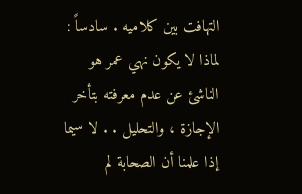التهافت بين كلاميه . سادساً : لماذا لا يكون نهي عمر هو الناشئ عن عدم معرفته بتأخر الإجازة ، والتحليل . . لا سيما إذا علمنا أن الصحابة لم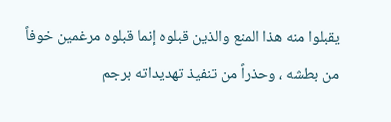يقبلوا منه هذا المنع والذين قبلوه إنما قبلوه مرغمين خوفاً من بطشه ، وحذراً من تنفيذ تهديداته برجم